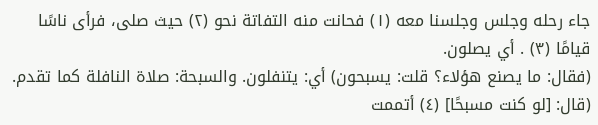جاء رحله وجلس وجلسنا معه (١) فحانت منه التفاتة نحو (٢) حيث صلى، فرأى ناسًا قيامًا (٣) . أي يصلون.
(فقال: ما يصنع هؤلاء؟ قلت: يسبحون) أي: يتنفلون. والسبحة: صلاة النافلة كما تقدم.
(قال: [لو كنت مسبحًا] (٤) أتممت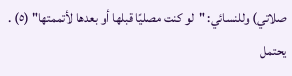صلاتي) وللنسائي: "لو كنت مصليًا قبلها أو بعدها لأتممتها" (٥) . يحتمل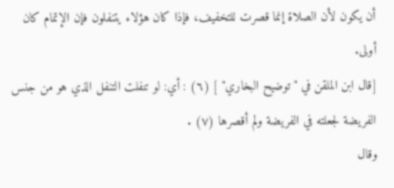أن يكون لأن الصلاة إنما قصرت للتخفيف، فإذا كان هؤلاء يتنفلون فإن الإتمام كان أولى.
[قال ابن الملقن في "توضيح البخاري" ] (٦) : أي: لو تنفلت التنفل الذي هو من جنس الفريضة لجعلته في الفريضة ولم أقصرها (٧) .
وقال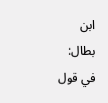ابن بطال: في قول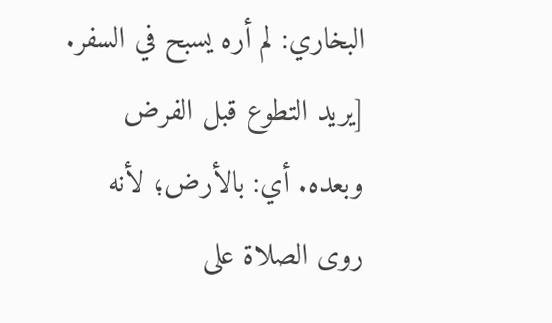البخاري: لم أره يسبح في السفر. [يريد التطوع قبل الفرض وبعده. أي: بالأرض؛ لأنه روى الصلاة على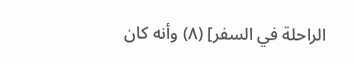الراحلة في السفر] (٨) وأنه كان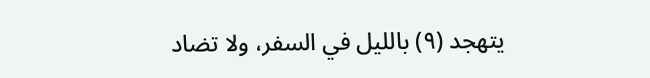يتهجد (٩) بالليل في السفر، ولا تضاد